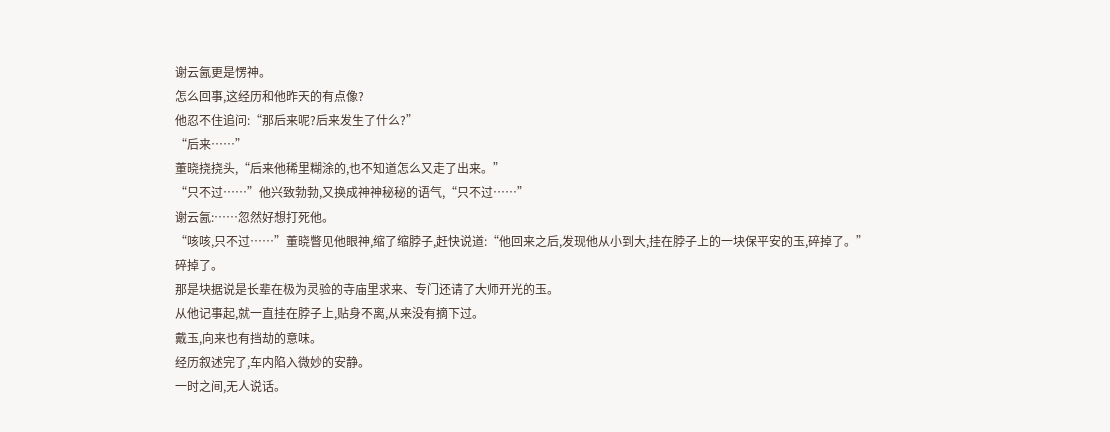谢云氤更是愣神。
怎么回事,这经历和他昨天的有点像?
他忍不住追问:“那后来呢?后来发生了什么?”
“后来……”
董晓挠挠头,“后来他稀里糊涂的,也不知道怎么又走了出来。”
“只不过……”他兴致勃勃,又换成神神秘秘的语气,“只不过……”
谢云氤:……忽然好想打死他。
“咳咳,只不过……”董晓瞥见他眼神,缩了缩脖子,赶快说道:“他回来之后,发现他从小到大,挂在脖子上的一块保平安的玉,碎掉了。”
碎掉了。
那是块据说是长辈在极为灵验的寺庙里求来、专门还请了大师开光的玉。
从他记事起,就一直挂在脖子上,贴身不离,从来没有摘下过。
戴玉,向来也有挡劫的意味。
经历叙述完了,车内陷入微妙的安静。
一时之间,无人说话。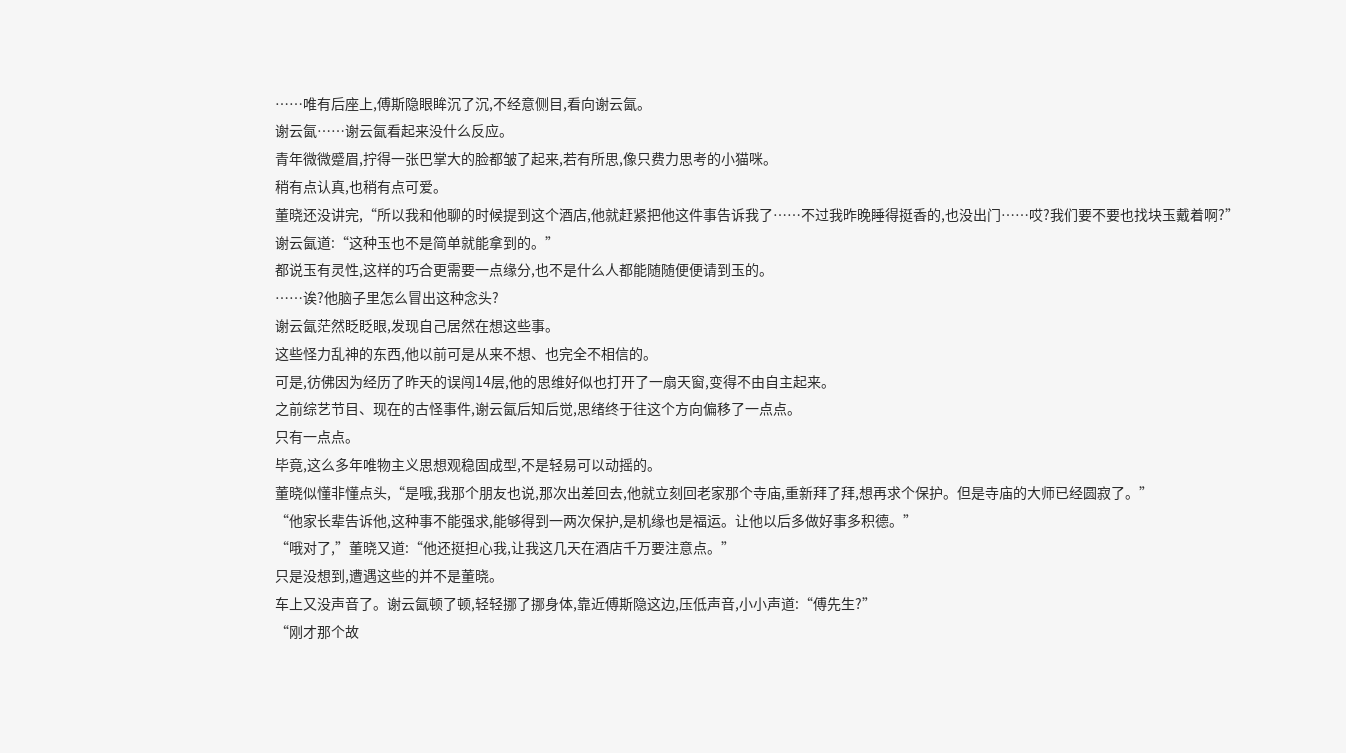……唯有后座上,傅斯隐眼眸沉了沉,不经意侧目,看向谢云氤。
谢云氤……谢云氤看起来没什么反应。
青年微微蹙眉,拧得一张巴掌大的脸都皱了起来,若有所思,像只费力思考的小猫咪。
稍有点认真,也稍有点可爱。
董晓还没讲完,“所以我和他聊的时候提到这个酒店,他就赶紧把他这件事告诉我了……不过我昨晚睡得挺香的,也没出门……哎?我们要不要也找块玉戴着啊?”
谢云氤道:“这种玉也不是简单就能拿到的。”
都说玉有灵性,这样的巧合更需要一点缘分,也不是什么人都能随随便便请到玉的。
……诶?他脑子里怎么冒出这种念头?
谢云氤茫然眨眨眼,发现自己居然在想这些事。
这些怪力乱神的东西,他以前可是从来不想、也完全不相信的。
可是,彷佛因为经历了昨天的误闯14层,他的思维好似也打开了一扇天窗,变得不由自主起来。
之前综艺节目、现在的古怪事件,谢云氤后知后觉,思绪终于往这个方向偏移了一点点。
只有一点点。
毕竟,这么多年唯物主义思想观稳固成型,不是轻易可以动摇的。
董晓似懂非懂点头,“是哦,我那个朋友也说,那次出差回去,他就立刻回老家那个寺庙,重新拜了拜,想再求个保护。但是寺庙的大师已经圆寂了。”
“他家长辈告诉他,这种事不能强求,能够得到一两次保护,是机缘也是福运。让他以后多做好事多积德。”
“哦对了,”董晓又道:“他还挺担心我,让我这几天在酒店千万要注意点。”
只是没想到,遭遇这些的并不是董晓。
车上又没声音了。谢云氤顿了顿,轻轻挪了挪身体,靠近傅斯隐这边,压低声音,小小声道:“傅先生?”
“刚才那个故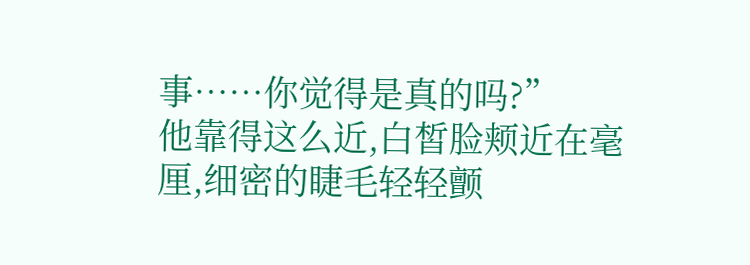事……你觉得是真的吗?”
他靠得这么近,白皙脸颊近在毫厘,细密的睫毛轻轻颤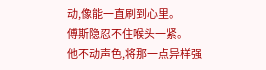动,像能一直刷到心里。
傅斯隐忍不住喉头一紧。
他不动声色,将那一点异样强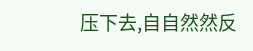压下去,自自然然反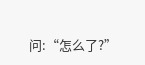问:“怎么了?”